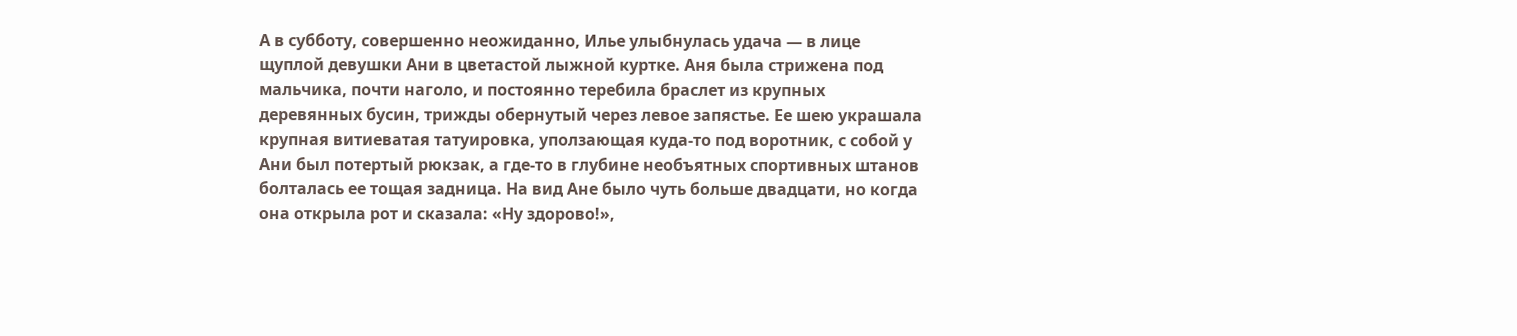А в субботу, совершенно неожиданно, Илье улыбнулась удача — в лице щуплой девушки Ани в цветастой лыжной куртке. Аня была стрижена под мальчика, почти наголо, и постоянно теребила браслет из крупных деревянных бусин, трижды обернутый через левое запястье. Ее шею украшала крупная витиеватая татуировка, уползающая куда-то под воротник, с собой у Ани был потертый рюкзак, а где-то в глубине необъятных спортивных штанов болталась ее тощая задница. На вид Ане было чуть больше двадцати, но когда она открыла рот и сказала: «Ну здорово!»,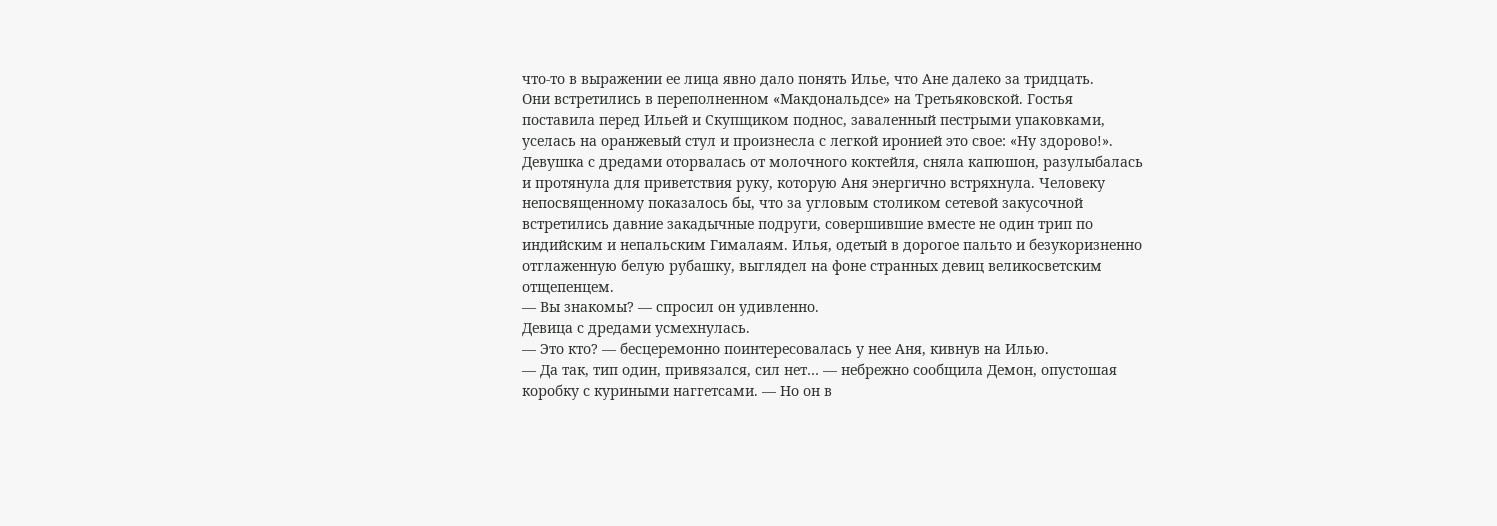что-то в выражении ее лица явно дало понять Илье, что Ане далеко за тридцать.
Они встретились в переполненном «Макдональдсе» на Третьяковской. Гостья поставила перед Ильей и Скупщиком поднос, заваленный пестрыми упаковками, уселась на оранжевый стул и произнесла с легкой иронией это свое: «Ну здорово!». Девушка с дредами оторвалась от молочного коктейля, сняла капюшон, разулыбалась и протянула для приветствия руку, которую Аня энергично встряхнула. Человеку непосвященному показалось бы, что за угловым столиком сетевой закусочной встретились давние закадычные подруги, совершившие вместе не один трип по индийским и непальским Гималаям. Илья, одетый в дорогое пальто и безукоризненно отглаженную белую рубашку, выглядел на фоне странных девиц великосветским отщепенцем.
— Вы знакомы? — спросил он удивленно.
Девица с дредами усмехнулась.
— Это кто? — бесцеремонно поинтересовалась у нее Аня, кивнув на Илью.
— Да так, тип один, привязался, сил нет… — небрежно сообщила Демон, опустошая коробку с куриными наггетсами. — Но он в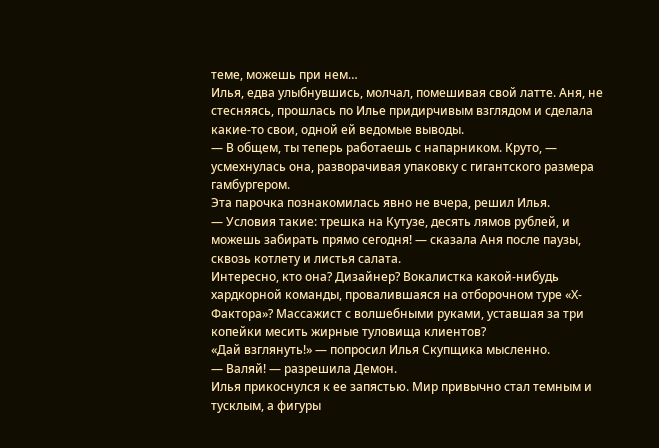теме, можешь при нем…
Илья, едва улыбнувшись, молчал, помешивая свой латте. Аня, не стесняясь, прошлась по Илье придирчивым взглядом и сделала какие-то свои, одной ей ведомые выводы.
— В общем, ты теперь работаешь с напарником. Круто, — усмехнулась она, разворачивая упаковку с гигантского размера гамбургером.
Эта парочка познакомилась явно не вчера, решил Илья.
— Условия такие: трешка на Кутузе, десять лямов рублей, и можешь забирать прямо сегодня! — сказала Аня после паузы, сквозь котлету и листья салата.
Интересно, кто она? Дизайнер? Вокалистка какой-нибудь хардкорной команды, провалившаяся на отборочном туре «Х-Фактора»? Массажист с волшебными руками, уставшая за три копейки месить жирные туловища клиентов?
«Дай взглянуть!» — попросил Илья Скупщика мысленно.
— Валяй! — разрешила Демон.
Илья прикоснулся к ее запястью. Мир привычно стал темным и тусклым, а фигуры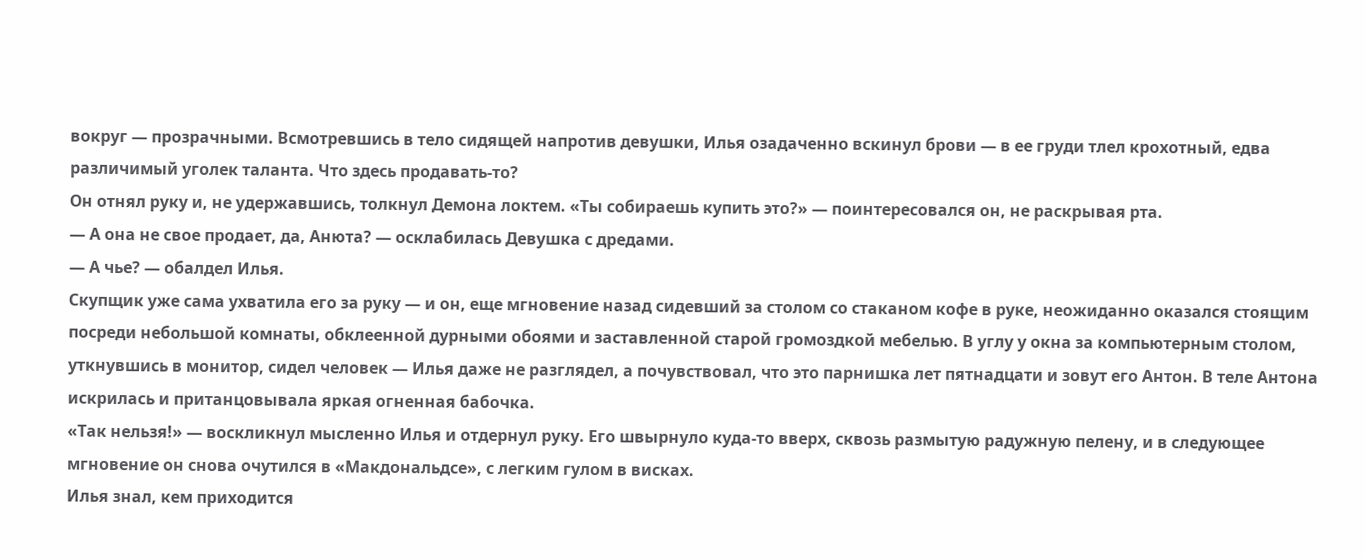вокруг — прозрачными. Всмотревшись в тело сидящей напротив девушки, Илья озадаченно вскинул брови — в ее груди тлел крохотный, едва различимый уголек таланта. Что здесь продавать-то?
Он отнял руку и, не удержавшись, толкнул Демона локтем. «Ты собираешь купить это?» — поинтересовался он, не раскрывая рта.
— А она не свое продает, да, Анюта? — осклабилась Девушка с дредами.
— А чье? — обалдел Илья.
Скупщик уже сама ухватила его за руку — и он, еще мгновение назад сидевший за столом со стаканом кофе в руке, неожиданно оказался стоящим посреди небольшой комнаты, обклеенной дурными обоями и заставленной старой громоздкой мебелью. В углу у окна за компьютерным столом, уткнувшись в монитор, сидел человек — Илья даже не разглядел, а почувствовал, что это парнишка лет пятнадцати и зовут его Антон. В теле Антона искрилась и пританцовывала яркая огненная бабочка.
«Так нельзя!» — воскликнул мысленно Илья и отдернул руку. Его швырнуло куда-то вверх, сквозь размытую радужную пелену, и в следующее мгновение он снова очутился в «Макдональдсе», с легким гулом в висках.
Илья знал, кем приходится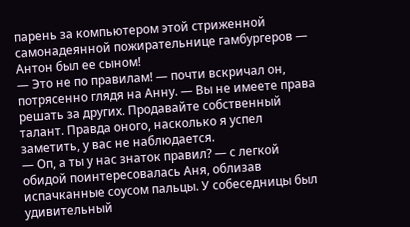парень за компьютером этой стриженной самонадеянной пожирательнице гамбургеров — Антон был ее сыном!
— Это не по правилам! — почти вскричал он, потрясенно глядя на Анну. — Вы не имеете права решать за других. Продавайте собственный талант. Правда оного, насколько я успел заметить, у вас не наблюдается.
— Оп, а ты у нас знаток правил? — с легкой обидой поинтересовалась Аня, облизав испачканные соусом пальцы. У собеседницы был удивительный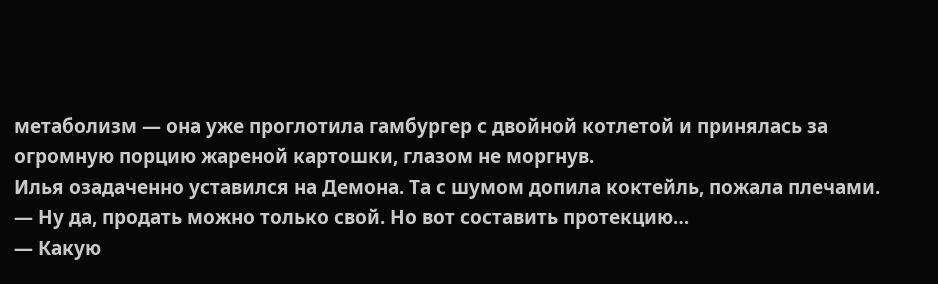метаболизм — она уже проглотила гамбургер с двойной котлетой и принялась за огромную порцию жареной картошки, глазом не моргнув.
Илья озадаченно уставился на Демона. Та с шумом допила коктейль, пожала плечами.
— Ну да, продать можно только свой. Но вот составить протекцию…
— Какую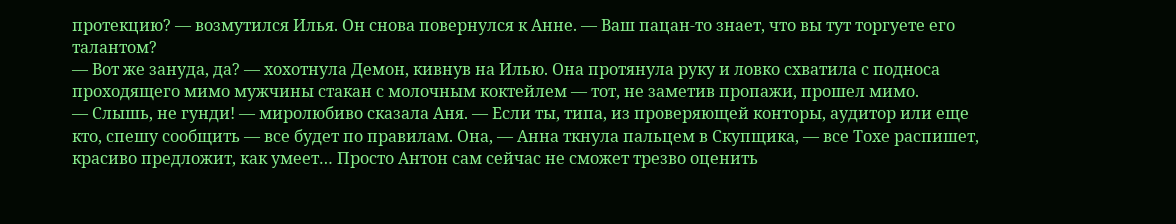протекцию? — возмутился Илья. Он снова повернулся к Анне. — Ваш пацан-то знает, что вы тут торгуете его талантом?
— Вот же зануда, да? — хохотнула Демон, кивнув на Илью. Она протянула руку и ловко схватила с подноса проходящего мимо мужчины стакан с молочным коктейлем — тот, не заметив пропажи, прошел мимо.
— Слышь, не гунди! — миролюбиво сказала Аня. — Если ты, типа, из проверяющей конторы, аудитор или еще кто, спешу сообщить — все будет по правилам. Она, — Анна ткнула пальцем в Скупщика, — все Тохе распишет, красиво предложит, как умеет… Просто Антон сам сейчас не сможет трезво оценить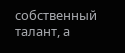собственный талант, а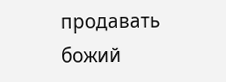продавать божий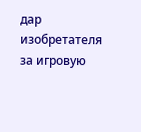дар изобретателя за игровую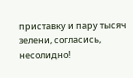приставку и пару тысяч зелени, согласись, несолидно!